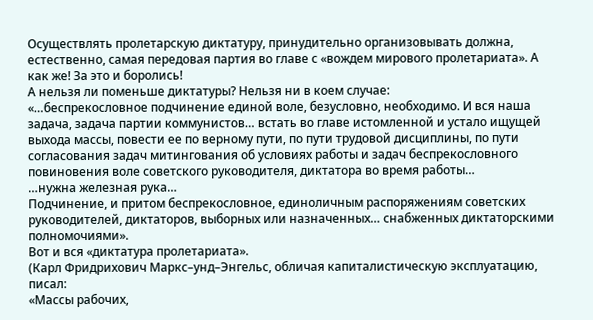Осуществлять пролетарскую диктатуру, принудительно организовывать должна, естественно, самая передовая партия во главе с «вождем мирового пролетариата». А как же! За это и боролись!
А нельзя ли поменьше диктатуры? Нельзя ни в коем случае:
«…беспрекословное подчинение единой воле, безусловно, необходимо. И вся наша задача, задача партии коммунистов… встать во главе истомленной и устало ищущей выхода массы, повести ее по верному пути, по пути трудовой дисциплины, по пути согласования задач митингования об условиях работы и задач беспрекословного повиновения воле советского руководителя, диктатора во время работы…
…нужна железная рука…
Подчинение, и притом беспрекословное, единоличным распоряжениям советских руководителей, диктаторов, выборных или назначенных… снабженных диктаторскими полномочиями».
Вот и вся «диктатура пролетариата».
(Карл Фридрихович Маркс–унд–Энгельс, обличая капиталистическую эксплуатацию, писал:
«Массы рабочих,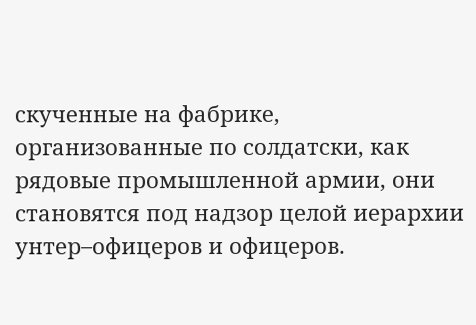скученные на фабрике, организованные по солдатски, как рядовые промышленной армии, они становятся под надзор целой иерархии унтер–офицеров и офицеров.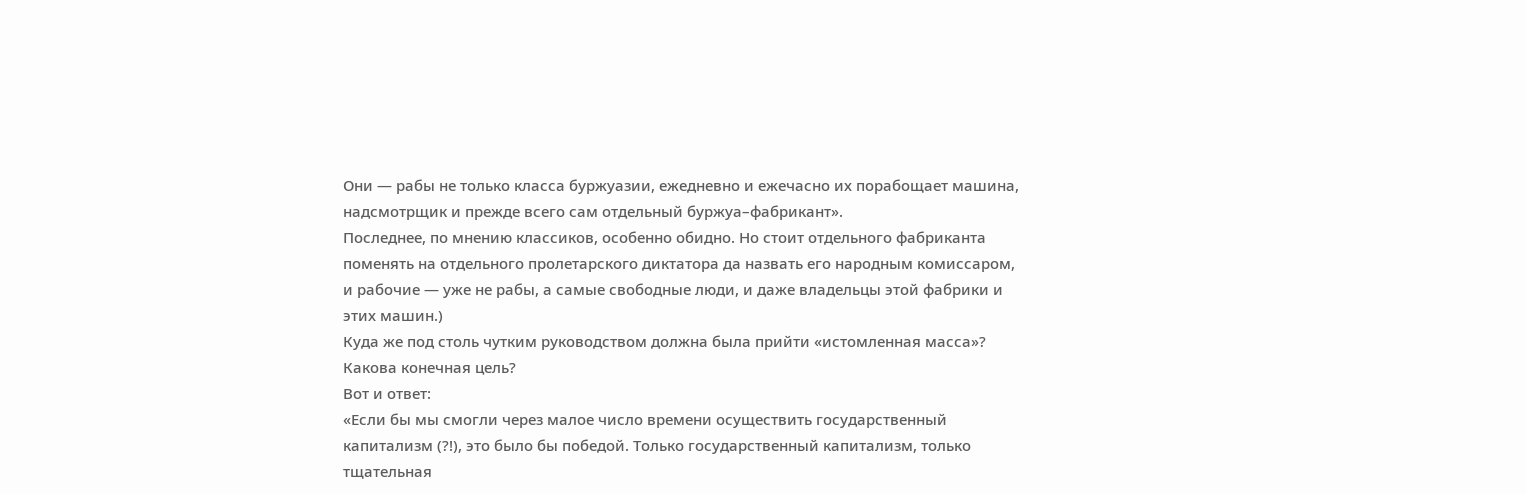Они — рабы не только класса буржуазии, ежедневно и ежечасно их порабощает машина, надсмотрщик и прежде всего сам отдельный буржуа–фабрикант».
Последнее, по мнению классиков, особенно обидно. Но стоит отдельного фабриканта поменять на отдельного пролетарского диктатора да назвать его народным комиссаром, и рабочие ― уже не рабы, а самые свободные люди, и даже владельцы этой фабрики и этих машин.)
Куда же под столь чутким руководством должна была прийти «истомленная масса»? Какова конечная цель?
Вот и ответ:
«Если бы мы смогли через малое число времени осуществить государственный капитализм (?!), это было бы победой. Только государственный капитализм, только тщательная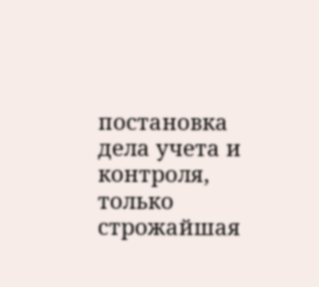постановка дела учета и контроля, только строжайшая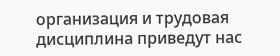организация и трудовая дисциплина приведут нас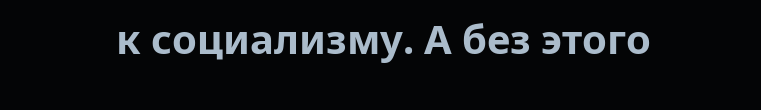к социализму. А без этого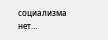социализма нет…